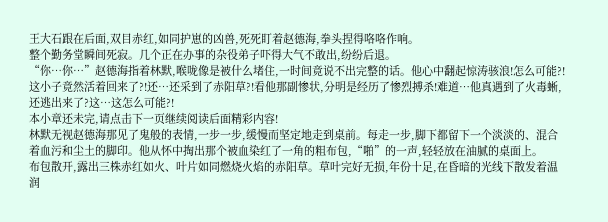王大石跟在后面,双目赤红,如同护崽的凶兽,死死盯着赵德海,拳头捏得咯咯作响。
整个勤务堂瞬间死寂。几个正在办事的杂役弟子吓得大气不敢出,纷纷后退。
“你…你…”赵德海指着林默,喉咙像是被什么堵住,一时间竟说不出完整的话。他心中翻起惊涛骇浪!怎么可能?!这小子竟然活着回来了?!还…还采到了赤阳草?!看他那副惨状,分明是经历了惨烈搏杀!难道…他真遇到了火毒蜥,还逃出来了?这…这怎么可能?!
本小章还未完,请点击下一页继续阅读后面精彩内容!
林默无视赵德海那见了鬼般的表情,一步一步,缓慢而坚定地走到桌前。每走一步,脚下都留下一个淡淡的、混合着血污和尘土的脚印。他从怀中掏出那个被血染红了一角的粗布包,“啪”的一声,轻轻放在油腻的桌面上。
布包散开,露出三株赤红如火、叶片如同燃烧火焰的赤阳草。草叶完好无损,年份十足,在昏暗的光线下散发着温润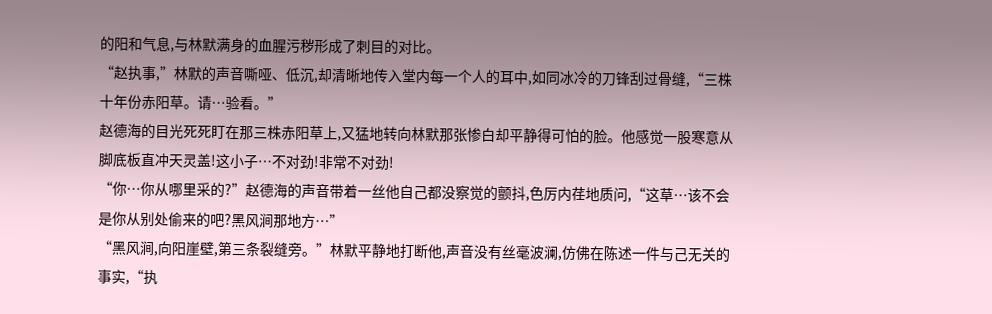的阳和气息,与林默满身的血腥污秽形成了刺目的对比。
“赵执事,”林默的声音嘶哑、低沉,却清晰地传入堂内每一个人的耳中,如同冰冷的刀锋刮过骨缝,“三株十年份赤阳草。请…验看。”
赵德海的目光死死盯在那三株赤阳草上,又猛地转向林默那张惨白却平静得可怕的脸。他感觉一股寒意从脚底板直冲天灵盖!这小子…不对劲!非常不对劲!
“你…你从哪里采的?”赵德海的声音带着一丝他自己都没察觉的颤抖,色厉内荏地质问,“这草…该不会是你从别处偷来的吧?黑风涧那地方…”
“黑风涧,向阳崖壁,第三条裂缝旁。”林默平静地打断他,声音没有丝毫波澜,仿佛在陈述一件与己无关的事实,“执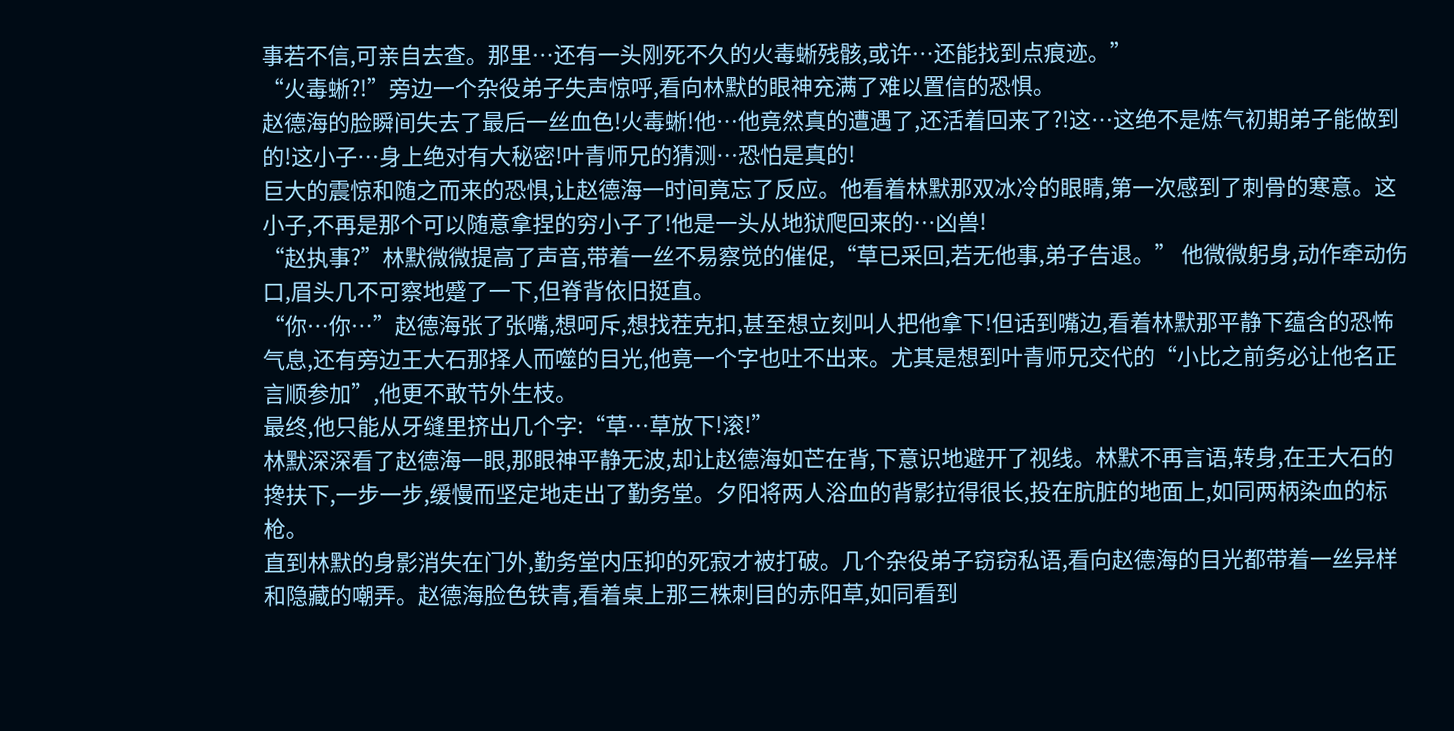事若不信,可亲自去查。那里…还有一头刚死不久的火毒蜥残骸,或许…还能找到点痕迹。”
“火毒蜥?!”旁边一个杂役弟子失声惊呼,看向林默的眼神充满了难以置信的恐惧。
赵德海的脸瞬间失去了最后一丝血色!火毒蜥!他…他竟然真的遭遇了,还活着回来了?!这…这绝不是炼气初期弟子能做到的!这小子…身上绝对有大秘密!叶青师兄的猜测…恐怕是真的!
巨大的震惊和随之而来的恐惧,让赵德海一时间竟忘了反应。他看着林默那双冰冷的眼睛,第一次感到了刺骨的寒意。这小子,不再是那个可以随意拿捏的穷小子了!他是一头从地狱爬回来的…凶兽!
“赵执事?”林默微微提高了声音,带着一丝不易察觉的催促,“草已采回,若无他事,弟子告退。” 他微微躬身,动作牵动伤口,眉头几不可察地蹙了一下,但脊背依旧挺直。
“你…你…”赵德海张了张嘴,想呵斥,想找茬克扣,甚至想立刻叫人把他拿下!但话到嘴边,看着林默那平静下蕴含的恐怖气息,还有旁边王大石那择人而噬的目光,他竟一个字也吐不出来。尤其是想到叶青师兄交代的“小比之前务必让他名正言顺参加”,他更不敢节外生枝。
最终,他只能从牙缝里挤出几个字:“草…草放下!滚!”
林默深深看了赵德海一眼,那眼神平静无波,却让赵德海如芒在背,下意识地避开了视线。林默不再言语,转身,在王大石的搀扶下,一步一步,缓慢而坚定地走出了勤务堂。夕阳将两人浴血的背影拉得很长,投在肮脏的地面上,如同两柄染血的标枪。
直到林默的身影消失在门外,勤务堂内压抑的死寂才被打破。几个杂役弟子窃窃私语,看向赵德海的目光都带着一丝异样和隐藏的嘲弄。赵德海脸色铁青,看着桌上那三株刺目的赤阳草,如同看到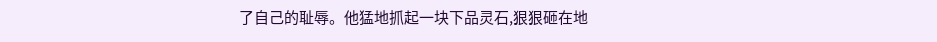了自己的耻辱。他猛地抓起一块下品灵石,狠狠砸在地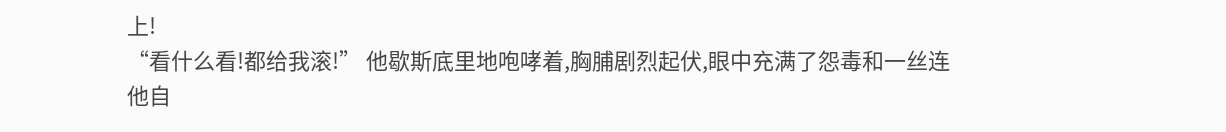上!
“看什么看!都给我滚!” 他歇斯底里地咆哮着,胸脯剧烈起伏,眼中充满了怨毒和一丝连他自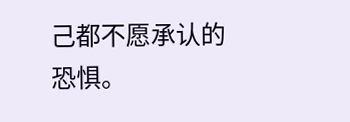己都不愿承认的恐惧。